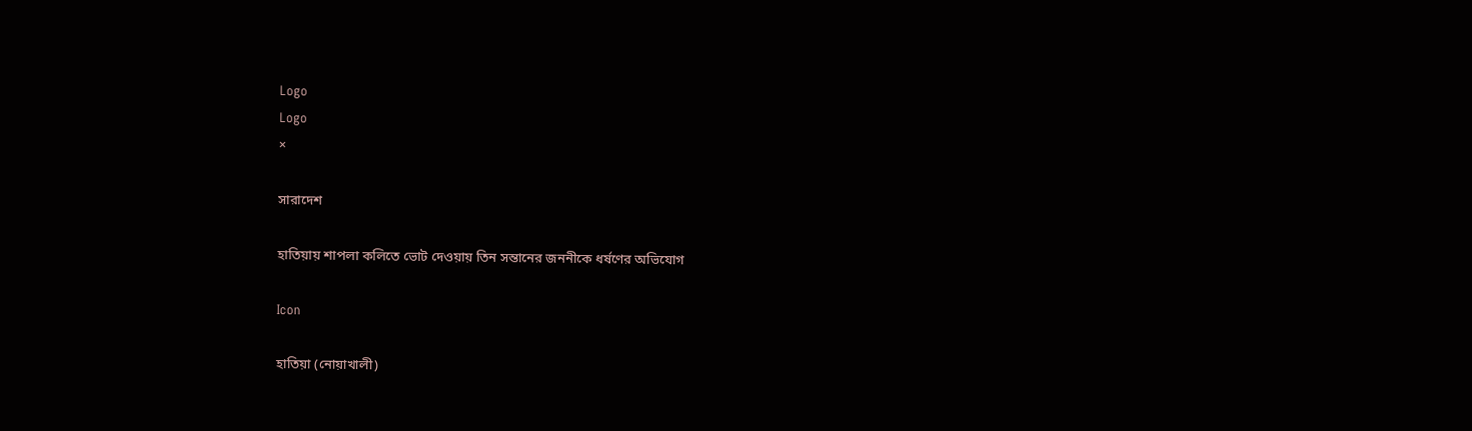Logo
Logo
×

সারাদেশ

হাতিয়ায় শাপলা কলিতে ভোট দেওয়ায় তিন সন্তানের জননীকে ধর্ষণের অভিযোগ

Icon

হাতিয়া (নোয়াখালী)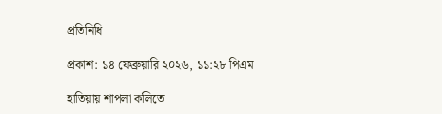প্রতিনিধি

প্রকাশ: ১৪ ফেব্রুয়ারি ২০২৬, ১১:২৮ পিএম

হাতিয়ায় শাপলা কলিতে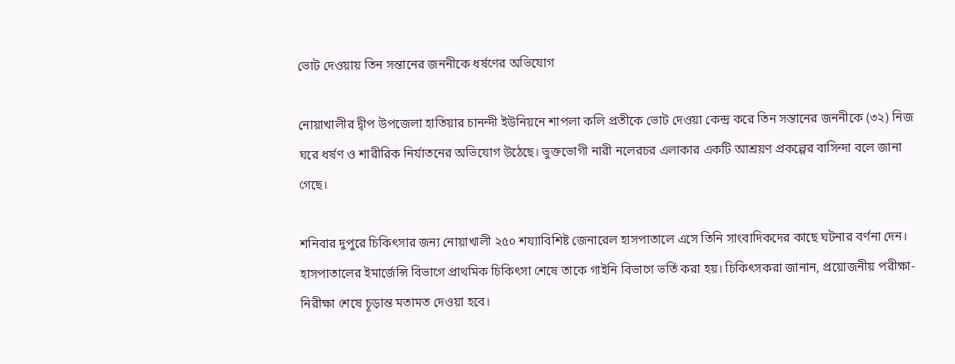ভোট দেওয়ায় তিন সন্তানের জননীকে ধর্ষণের অভিযোগ

নোয়াখালীর দ্বীপ উপজেলা হাতিয়ার চানন্দী ইউনিয়নে শাপলা কলি প্রতীকে ভোট দেওয়া কেন্দ্র করে তিন সন্তানের জননীকে (৩২) নিজ ঘরে ধর্ষণ ও শারীরিক নির্যাতনের অভিযোগ উঠেছে। ভুক্তভোগী নারী নলেরচর এলাকার একটি আশ্রয়ণ প্রকল্পের বাসিন্দা বলে জানা গেছে।

শনিবার দুপুরে চিকিৎসার জন্য নোয়াখালী ২৫০ শয্যাবিশিষ্ট জেনারেল হাসপাতালে এসে তিনি সাংবাদিকদের কাছে ঘটনার বর্ণনা দেন। হাসপাতালের ইমার্জেন্সি বিভাগে প্রাথমিক চিকিৎসা শেষে তাকে গাইনি বিভাগে ভর্তি করা হয়। চিকিৎসকরা জানান, প্রয়োজনীয় পরীক্ষা-নিরীক্ষা শেষে চূড়ান্ত মতামত দেওয়া হবে।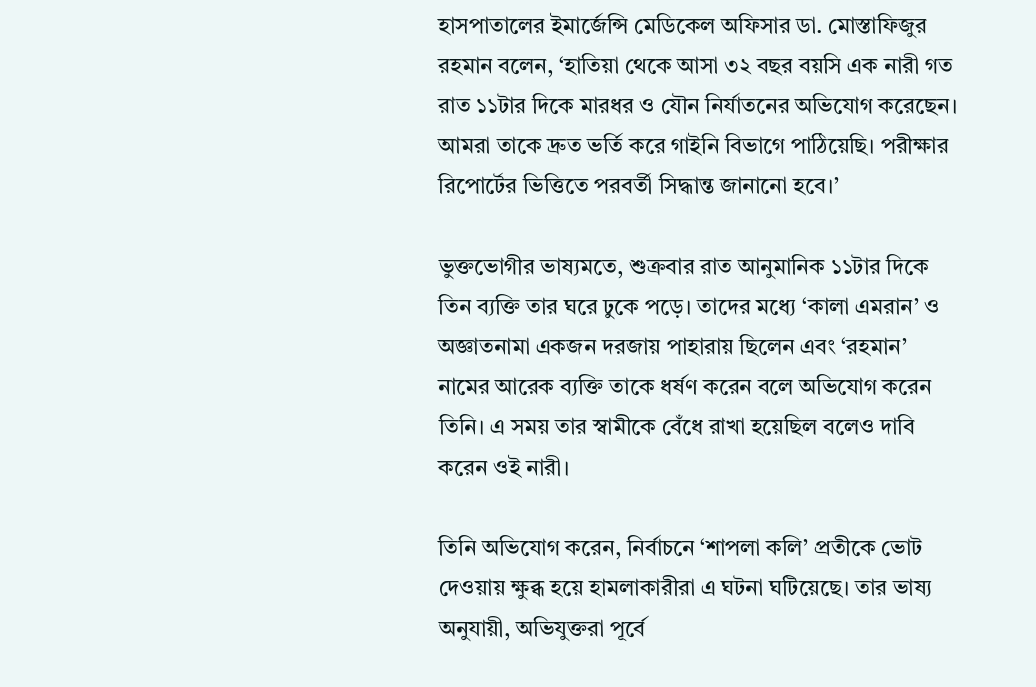হাসপাতালের ইমার্জেন্সি মেডিকেল অফিসার ডা. মোস্তাফিজুর রহমান বলেন, ‘হাতিয়া থেকে আসা ৩২ বছর বয়সি এক নারী গত রাত ১১টার দিকে মারধর ও যৌন নির্যাতনের অভিযোগ করেছেন। আমরা তাকে দ্রুত ভর্তি করে গাইনি বিভাগে পাঠিয়েছি। পরীক্ষার রিপোর্টের ভিত্তিতে পরবর্তী সিদ্ধান্ত জানানো হবে।’

ভুক্তভোগীর ভাষ্যমতে, শুক্রবার রাত আনুমানিক ১১টার দিকে তিন ব্যক্তি তার ঘরে ঢুকে পড়ে। তাদের মধ্যে ‘কালা এমরান’ ও অজ্ঞাতনামা একজন দরজায় পাহারায় ছিলেন এবং ‘রহমান’ নামের আরেক ব্যক্তি তাকে ধর্ষণ করেন বলে অভিযোগ করেন তিনি। এ সময় তার স্বামীকে বেঁধে রাখা হয়েছিল বলেও দাবি করেন ওই নারী।

তিনি অভিযোগ করেন, নির্বাচনে ‘শাপলা কলি’ প্রতীকে ভোট দেওয়ায় ক্ষুব্ধ হয়ে হামলাকারীরা এ ঘটনা ঘটিয়েছে। তার ভাষ্য অনুযায়ী, অভিযুক্তরা পূর্বে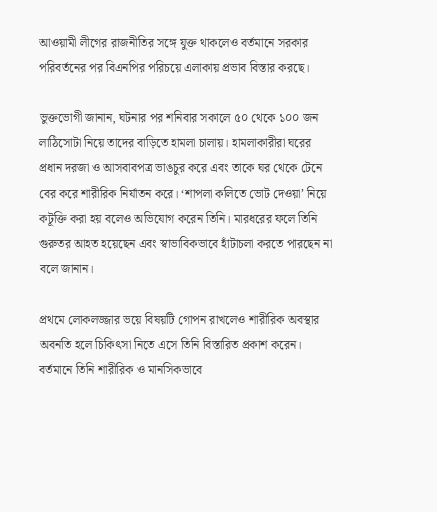আওয়ামী লীগের রাজনীতির সঙ্গে যুক্ত থাকলেও বর্তমানে সরকার পরিবর্তনের পর বিএনপির পরিচয়ে এলাকায় প্রভাব বিস্তার করছে।

ভুক্তভোগী জানান, ঘটনার পর শনিবার সকালে ৫০ থেকে ১০০ জন লাঠিসোটা নিয়ে তাদের বাড়িতে হামলা চালায়। হামলাকারীরা ঘরের প্রধান দরজা ও আসবাবপত্র ভাঙচুর করে এবং তাকে ঘর থেকে টেনে বের করে শারীরিক নির্যাতন করে। ‘শাপলা কলিতে ভোট দেওয়া’ নিয়ে কটূক্তি করা হয় বলেও অভিযোগ করেন তিনি। মারধরের ফলে তিনি গুরুতর আহত হয়েছেন এবং স্বাভাবিকভাবে হাঁটাচলা করতে পারছেন না বলে জানান।

প্রথমে লোকলজ্জার ভয়ে বিষয়টি গোপন রাখলেও শারীরিক অবস্থার অবনতি হলে চিকিৎসা নিতে এসে তিনি বিস্তারিত প্রকাশ করেন। বর্তমানে তিনি শারীরিক ও মানসিকভাবে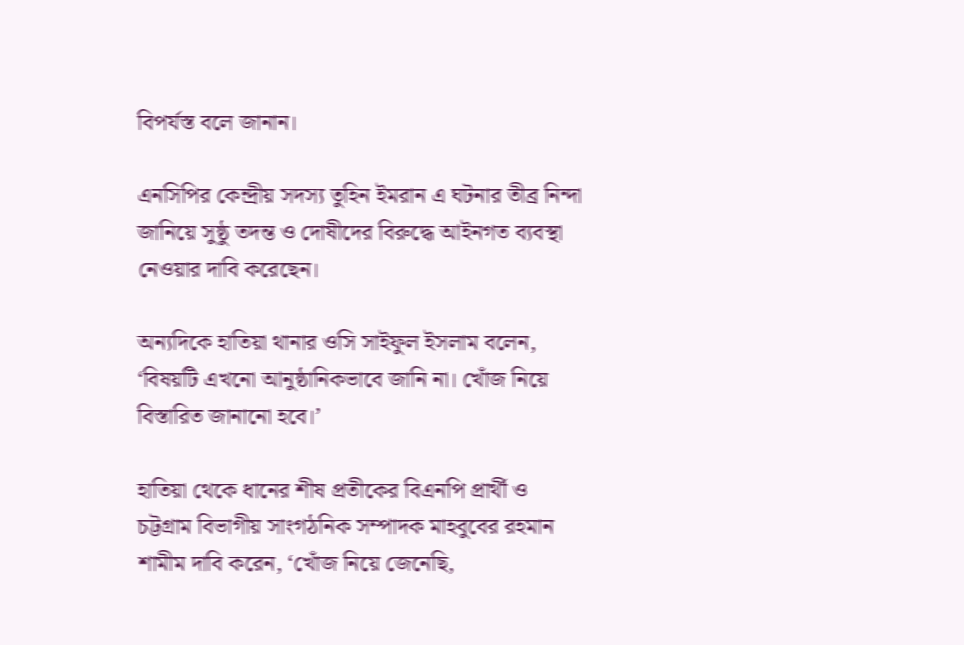বিপর্যস্ত বলে জানান।

এনসিপির কেন্দ্রীয় সদস্য তুহিন ইমরান এ ঘটনার তীব্র নিন্দা জানিয়ে সুষ্ঠু তদন্ত ও দোষীদের বিরুদ্ধে আইনগত ব্যবস্থা নেওয়ার দাবি করেছেন।

অন্যদিকে হাতিয়া থানার ওসি সাইফুল ইসলাম বলেন, ‘বিষয়টি এখনো আনুষ্ঠানিকভাবে জানি না। খোঁজ নিয়ে বিস্তারিত জানানো হবে।’

হাতিয়া থেকে ধানের শীষ প্রতীকের বিএনপি প্রার্থী ও চট্টগ্রাম বিভাগীয় সাংগঠনিক সম্পাদক মাহবুবের রহমান শামীম দাবি করেন, ‘খোঁজ নিয়ে জেনেছি,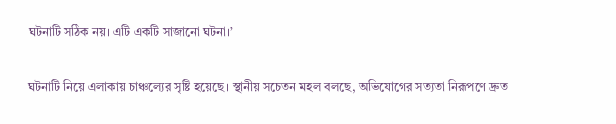ঘটনাটি সঠিক নয়। এটি একটি সাজানো ঘটনা।’

ঘটনাটি নিয়ে এলাকায় চাঞ্চল্যের সৃষ্টি হয়েছে। স্থানীয় সচেতন মহল বলছে, অভিযোগের সত্যতা নিরূপণে দ্রুত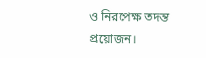ও নিরপেক্ষ তদন্ত প্রয়োজন।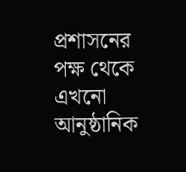প্রশাসনের পক্ষ থেকে এখনো আনুষ্ঠানিক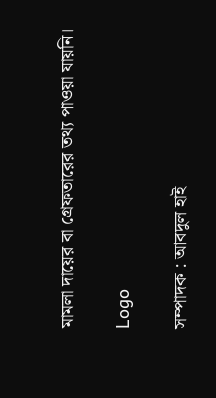মামলা দায়ের বা গ্রেফতারের তথ্য পাওয়া যায়নি।

Logo

সম্পাদক : আবদুল হাই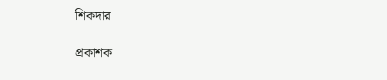শিকদার

প্রকাশক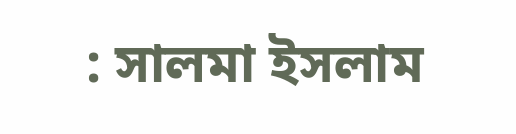: সালমা ইসলাম